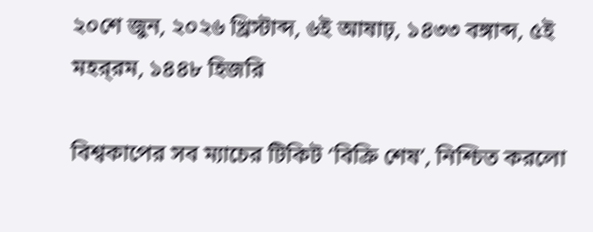২০শে জুন, ২০২৬ খ্রিস্টাব্দ, ৬ই আষাঢ়, ১৪৩৩ বঙ্গাব্দ, ৫ই মহর্‌রম, ১৪৪৮ হিজরি

বিশ্বকাপের সব ম্যাচের টিকিট ‘বিক্রি শেষ’, নিশ্চিত করলো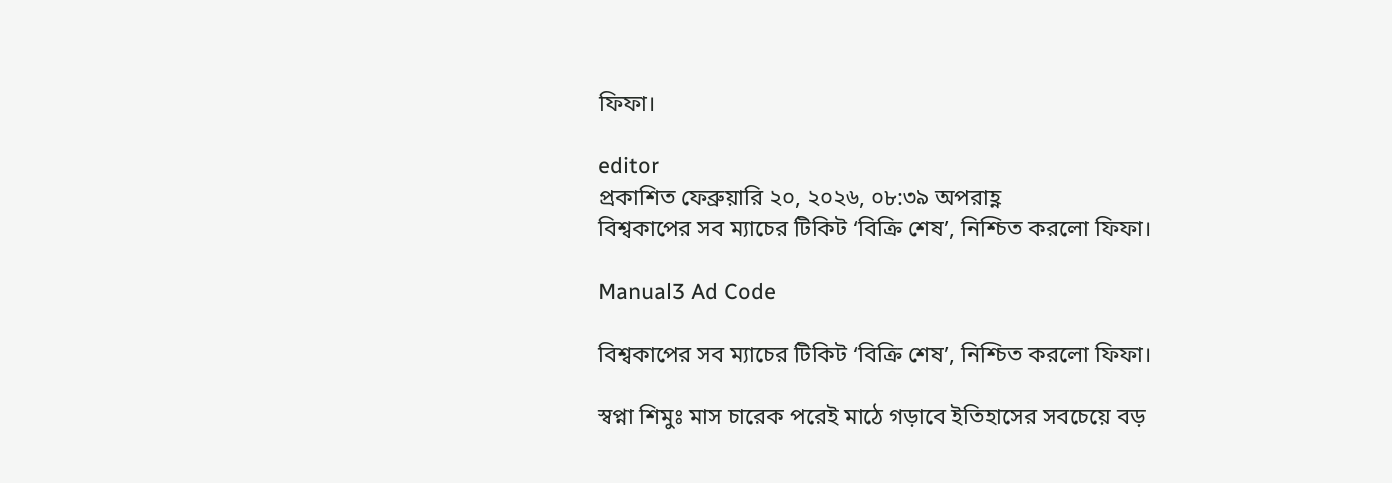ফিফা।

editor
প্রকাশিত ফেব্রুয়ারি ২০, ২০২৬, ০৮:৩৯ অপরাহ্ণ
বিশ্বকাপের সব ম্যাচের টিকিট ‘বিক্রি শেষ’, নিশ্চিত করলো ফিফা।

Manual3 Ad Code

বিশ্বকাপের সব ম্যাচের টিকিট ‘বিক্রি শেষ’, নিশ্চিত করলো ফিফা।

স্বপ্না শিমুঃ মাস চারেক পরেই মাঠে গড়াবে ইতিহাসের সবচেয়ে বড়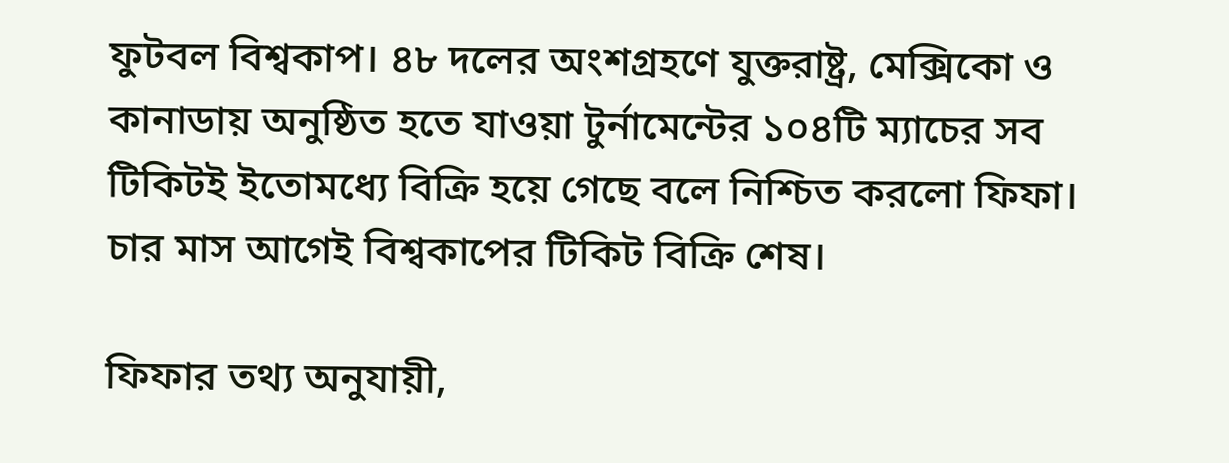ফুটবল বিশ্বকাপ। ৪৮ দলের অংশগ্রহণে যুক্তরাষ্ট্র, মেক্সিকো ও কানাডায় অনুষ্ঠিত হতে যাওয়া টুর্নামেন্টের ১০৪টি ম্যাচের সব টিকিটই ইতোমধ্যে বিক্রি হয়ে গেছে বলে নিশ্চিত করলো ফিফা।
চার মাস আগেই বিশ্বকাপের টিকিট বিক্রি শেষ।

ফিফার তথ্য অনুযায়ী,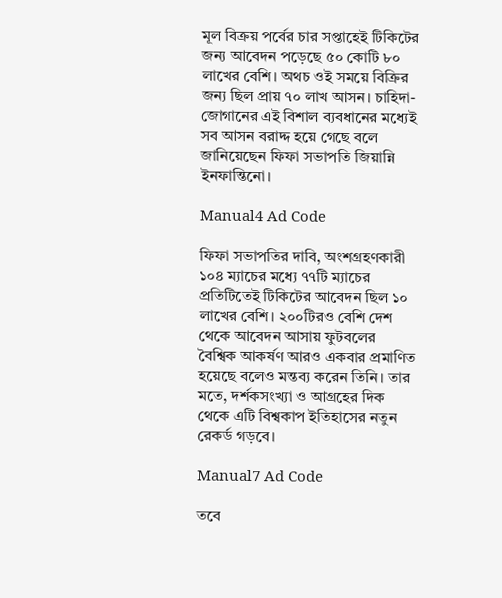মূল বিক্রয় পর্বের চার সপ্তাহেই টিকিটের জন্য আবেদন পড়েছে ৫০ কোটি ৮০ লাখের বেশি। অথচ ওই সময়ে বিক্রির জন্য ছিল প্রায় ৭০ লাখ আসন। চাহিদা-জোগানের এই বিশাল ব্যবধানের মধ্যেই সব আসন বরাদ্দ হয়ে গেছে বলে জানিয়েছেন ফিফা সভাপতি জিয়ান্নি ইনফান্তিনো।

Manual4 Ad Code

ফিফা সভাপতির দাবি, অংশগ্রহণকারী ১০৪ ম্যাচের মধ্যে ৭৭টি ম্যাচের প্রতিটিতেই টিকিটের আবেদন ছিল ১০ লাখের বেশি। ২০০টিরও বেশি দেশ থেকে আবেদন আসায় ফুটবলের বৈশ্বিক আকর্ষণ আরও একবার প্রমাণিত হয়েছে বলেও মন্তব্য করেন তিনি। তার মতে, দর্শকসংখ্যা ও আগ্রহের দিক থেকে এটি বিশ্বকাপ ইতিহাসের নতুন রেকর্ড গড়বে।

Manual7 Ad Code

তবে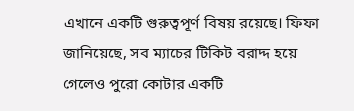এখানে একটি গুরুত্বপূর্ণ বিষয় রয়েছে। ফিফা জানিয়েছে, সব ম্যাচের টিকিট বরাদ্দ হয়ে গেলেও পুরো কোটার একটি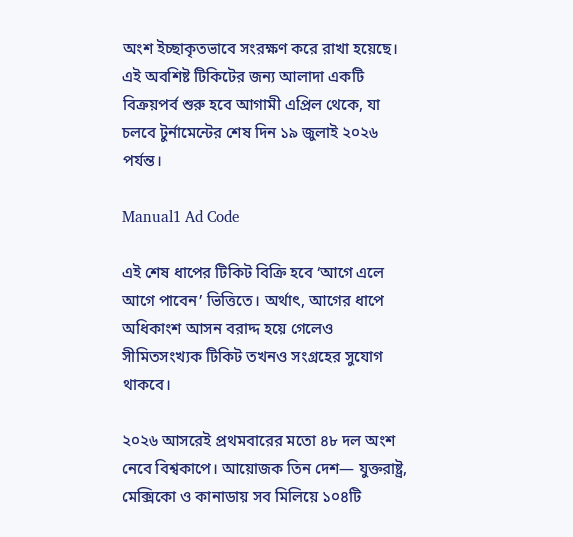অংশ ইচ্ছাকৃতভাবে সংরক্ষণ করে রাখা হয়েছে। এই অবশিষ্ট টিকিটের জন্য আলাদা একটি বিক্রয়পর্ব শুরু হবে আগামী এপ্রিল থেকে, যা চলবে টুর্নামেন্টের শেষ দিন ১৯ জুলাই ২০২৬ পর্যন্ত।

Manual1 Ad Code

এই শেষ ধাপের টিকিট বিক্রি হবে ‘আগে এলে আগে পাবেন’ ভিত্তিতে। অর্থাৎ, আগের ধাপে অধিকাংশ আসন বরাদ্দ হয়ে গেলেও সীমিতসংখ্যক টিকিট তখনও সংগ্রহের সুযোগ থাকবে।

২০২৬ আসরেই প্রথমবারের মতো ৪৮ দল অংশ নেবে বিশ্বকাপে। আয়োজক তিন দেশ— যুক্তরাষ্ট্র, মেক্সিকো ও কানাডায় সব মিলিয়ে ১০৪টি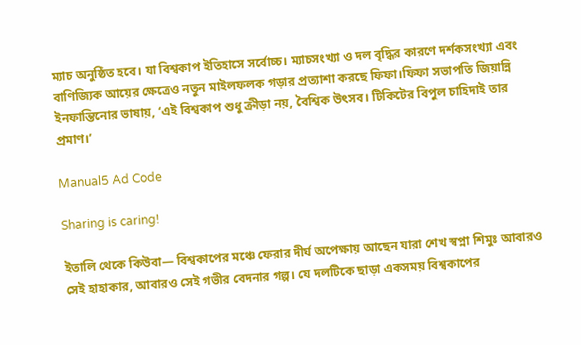ম্যাচ অনুষ্ঠিত হবে। যা বিশ্বকাপ ইতিহাসে সর্বোচ্চ। ম্যাচসংখ্যা ও দল বৃদ্ধির কারণে দর্শকসংখ্যা এবং বাণিজ্যিক আয়ের ক্ষেত্রেও নতুন মাইলফলক গড়ার প্রত্যাশা করছে ফিফা।ফিফা সভাপতি জিয়ান্নি ইনফান্তিনোর ভাষায়, ‘এই বিশ্বকাপ শুধু ক্রীড়া নয়, বৈশ্বিক উৎসব। টিকিটের বিপুল চাহিদাই তার প্রমাণ।’

Manual5 Ad Code

Sharing is caring!

ইতালি থেকে কিউবা— বিশ্বকাপের মঞ্চে ফেরার দীর্ঘ অপেক্ষায় আছেন যারা শেখ স্বপ্না শিমুঃ আবারও সেই হাহাকার, আবারও সেই গভীর বেদনার গল্প। যে দলটিকে ছাড়া একসময় বিশ্বকাপের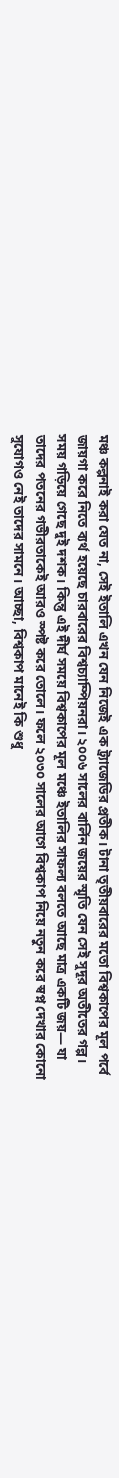মঞ্চ কল্পনাই করা যেত না, সেই ইতালি এখন যেন নিজেই এক ট্র্যাজেডির প্রতীক। টানা তৃতীয়বারের মতো বিশ্বকাপের মূল পর্বে জায়গা করে নিতে ব্যর্থ হয়েছে চারবারের বিশ্বচ্যাম্পিয়নরা। ২০০৬ সালের বার্লিন জয়ের স্মৃতি যেন সেই সুদূর অতীতের গল্প। সময় গড়িয়ে গেছে দুই দশক। কিন্তু এই দীর্ঘ সময়ে বিশ্বকাপের মূল মঞ্চে ইতালির সাফল্য বলতে আছে মাত্র একটি জয়— যা তাদের পতনের গভীরতাকেই আরও স্পষ্ট করে তোলে। ফলে ২০৩০ সালের আগে বিশ্বকাপ নিয়ে নতুন করে স্বপ্ন দেখার কোনো সুযোগও নেই তাদের সামনে। আচ্ছা, বিশ্বকাপ মানেই কি শুধু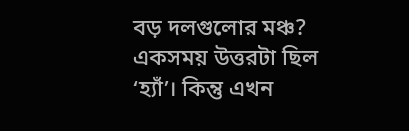বড় দলগুলোর মঞ্চ? একসময় উত্তরটা ছিল ‘হ্যাঁ’। কিন্তু এখন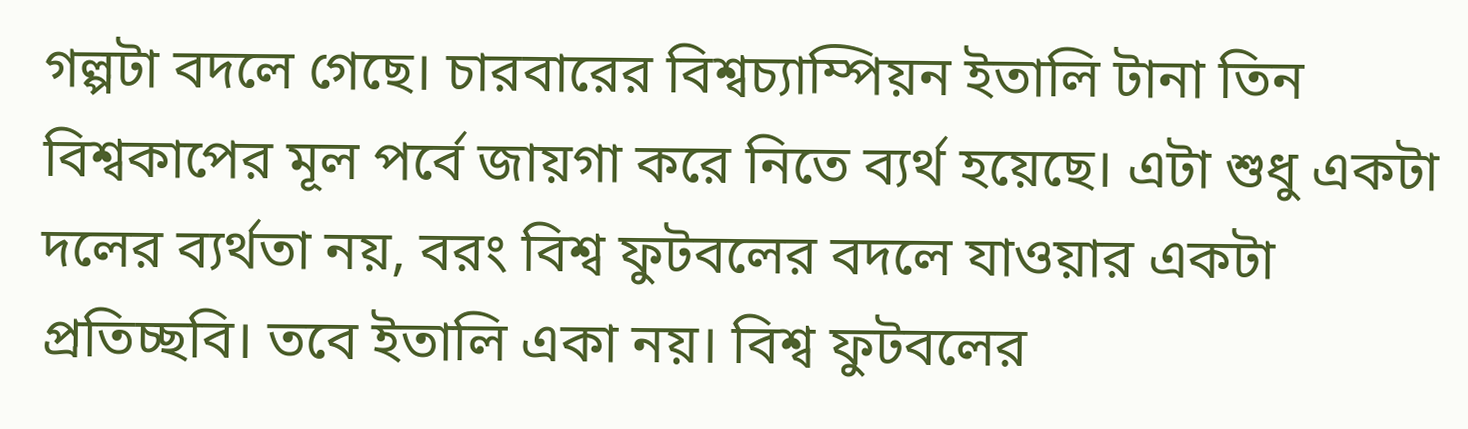গল্পটা বদলে গেছে। চারবারের বিশ্বচ্যাম্পিয়ন ইতালি টানা তিন বিশ্বকাপের মূল পর্বে জায়গা করে নিতে ব্যর্থ হয়েছে। এটা শুধু একটা দলের ব্যর্থতা নয়, বরং বিশ্ব ফুটবলের বদলে যাওয়ার একটা প্রতিচ্ছবি। তবে ইতালি একা নয়। বিশ্ব ফুটবলের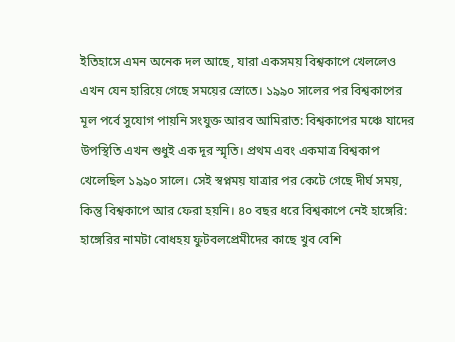ইতিহাসে এমন অনেক দল আছে, যারা একসময় বিশ্বকাপে খেললেও এখন যেন হারিয়ে গেছে সময়ের স্রোতে। ১৯৯০ সালের পর বিশ্বকাপের মূল পর্বে সুযোগ পায়নি সংযুক্ত আরব আমিরাত: বিশ্বকাপের মঞ্চে যাদের উপস্থিতি এখন শুধুই এক দূর স্মৃতি। প্রথম এবং একমাত্র বিশ্বকাপ খেলেছিল ১৯৯০ সালে। সেই স্বপ্নময় যাত্রার পর কেটে গেছে দীর্ঘ সময়, কিন্তু বিশ্বকাপে আর ফেরা হয়নি। ৪০ বছর ধরে বিশ্বকাপে নেই হাঙ্গেরি: হাঙ্গেরির নামটা বোধহয় ফুটবলপ্রেমীদের কাছে খুব বেশি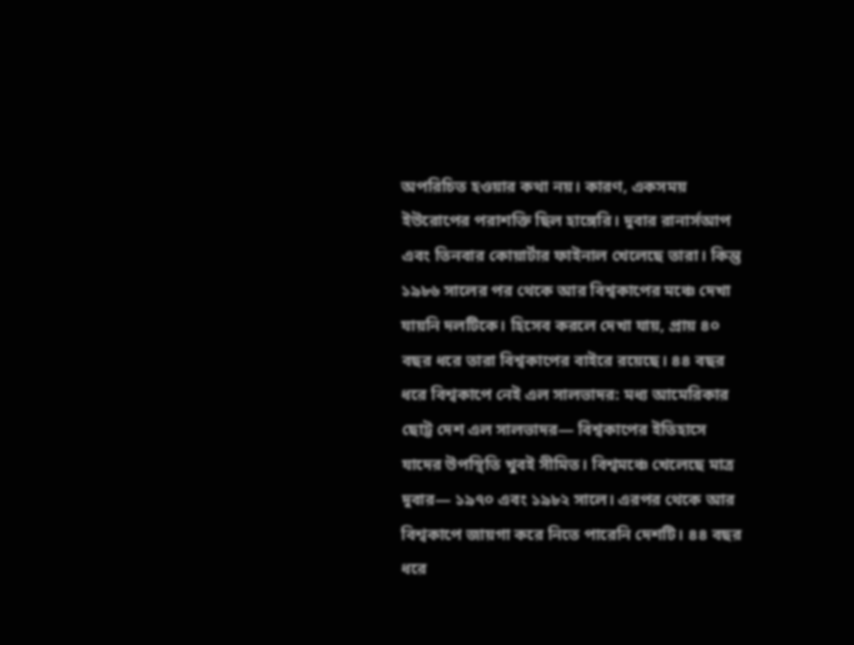অপরিচিত হওয়ার কথা নয়। কারণ, একসময় ইউরোপের পরাশক্তি ছিল হাঙ্গেরি। দুবার রানার্সআপ এবং তিনবার কোয়ার্টার ফাইনাল খেলেছে তারা। কিন্তু ১৯৮৬ সালের পর থেকে আর বিশ্বকাপের মঞ্চে দেখা যায়নি দলটিকে। হিসেব করলে দেখা যায়, প্রায় ৪০ বছর ধরে তারা বিশ্বকাপের বাইরে রয়েছে। ৪৪ বছর ধরে বিশ্বকাপে নেই এল সালভাদর: মধ্য আমেরিকার ছোট্ট দেশ এল সালভাদর— বিশ্বকাপের ইতিহাসে যাদের উপস্থিতি খুবই সীমিত। বিশ্বমঞ্চে খেলেছে মাত্র দুবার— ১৯৭০ এবং ১৯৮২ সালে। এরপর থেকে আর বিশ্বকাপে জায়গা করে নিতে পারেনি দেশটি। ৪৪ বছর ধরে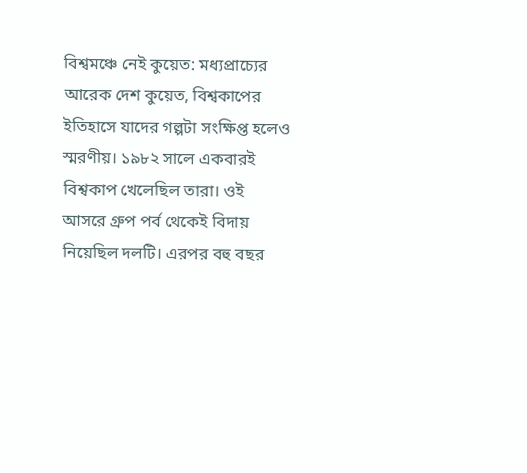বিশ্বমঞ্চে নেই কুয়েত: মধ্যপ্রাচ্যের আরেক দেশ কুয়েত, বিশ্বকাপের ইতিহাসে যাদের গল্পটা সংক্ষিপ্ত হলেও স্মরণীয়। ১৯৮২ সালে একবারই বিশ্বকাপ খেলেছিল তারা। ওই আসরে গ্রুপ পর্ব থেকেই বিদায় নিয়েছিল দলটি। এরপর বহু বছর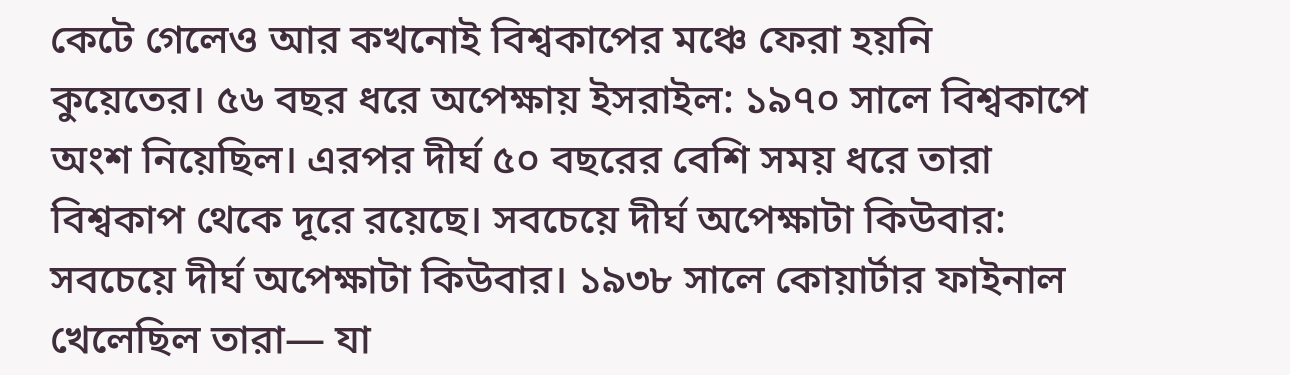কেটে গেলেও আর কখনোই বিশ্বকাপের মঞ্চে ফেরা হয়নি কুয়েতের। ৫৬ বছর ধরে অপেক্ষায় ইসরাইল: ১৯৭০ সালে বিশ্বকাপে অংশ নিয়েছিল। এরপর দীর্ঘ ৫০ বছরের বেশি সময় ধরে তারা বিশ্বকাপ থেকে দূরে রয়েছে। সবচেয়ে দীর্ঘ অপেক্ষাটা কিউবার: সবচেয়ে দীর্ঘ অপেক্ষাটা কিউবার। ১৯৩৮ সালে কোয়ার্টার ফাইনাল খেলেছিল তারা— যা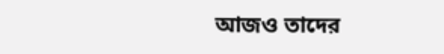আজও তাদের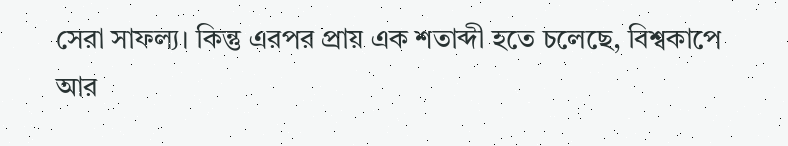সেরা সাফল্য। কিন্তু এরপর প্রায় এক শতাব্দী হতে চলেছে, বিশ্বকাপে আর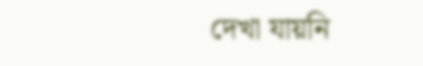দেখা যায়নি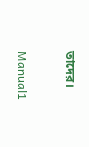তাদের।

Manual1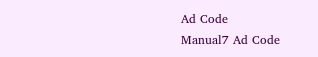Ad Code
Manual7 Ad Code